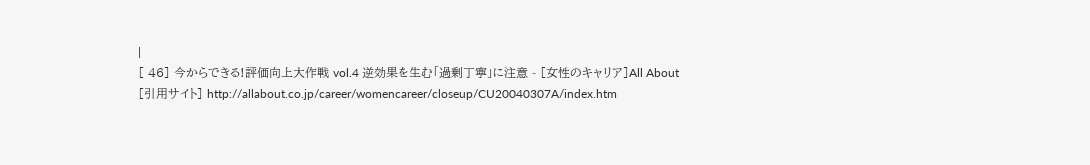|
[ 46] 今からできる!評価向上大作戦 vol.4 逆効果を生む「過剰丁寧」に注意 - [女性のキャリア]All About
[引用サイト] http://allabout.co.jp/career/womencareer/closeup/CU20040307A/index.htm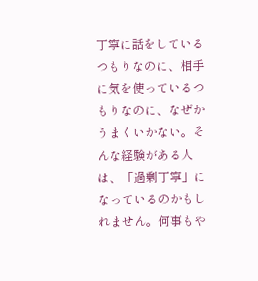丁寧に話をしているつもりなのに、相手に気を使っているつもりなのに、なぜかうまくいかない。そんな経験がある人は、「過剰丁寧」になっているのかもしれません。何事もや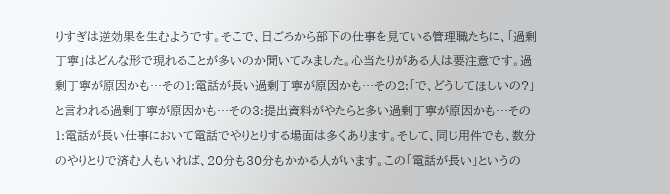りすぎは逆効果を生むようです。そこで、日ごろから部下の仕事を見ている管理職たちに、「過剰丁寧」はどんな形で現れることが多いのか聞いてみました。心当たりがある人は要注意です。過剰丁寧が原因かも…その1:電話が長い過剰丁寧が原因かも…その2:「で、どうしてほしいの?」と言われる過剰丁寧が原因かも…その3:提出資料がやたらと多い過剰丁寧が原因かも…その1:電話が長い仕事において電話でやりとりする場面は多くあります。そして、同じ用件でも、数分のやりとりで済む人もいれば、20分も30分もかかる人がいます。この「電話が長い」というの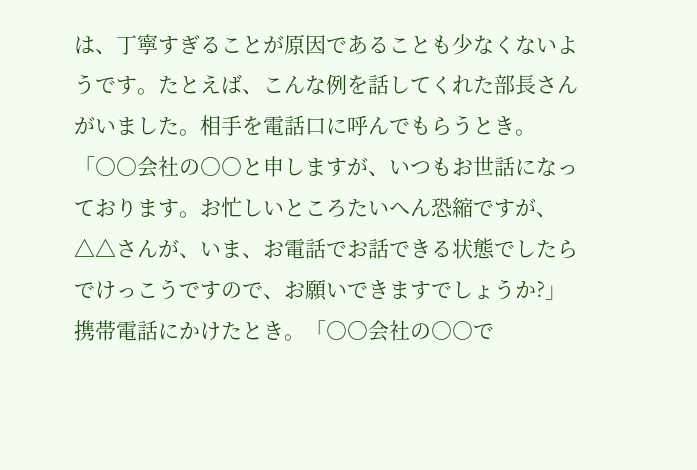は、丁寧すぎることが原因であることも少なくないようです。たとえば、こんな例を話してくれた部長さんがいました。相手を電話口に呼んでもらうとき。「○○会社の○○と申しますが、いつもお世話になっております。お忙しいところたいへん恐縮ですが、△△さんが、いま、お電話でお話できる状態でしたらでけっこうですので、お願いできますでしょうか?」携帯電話にかけたとき。「○○会社の○○で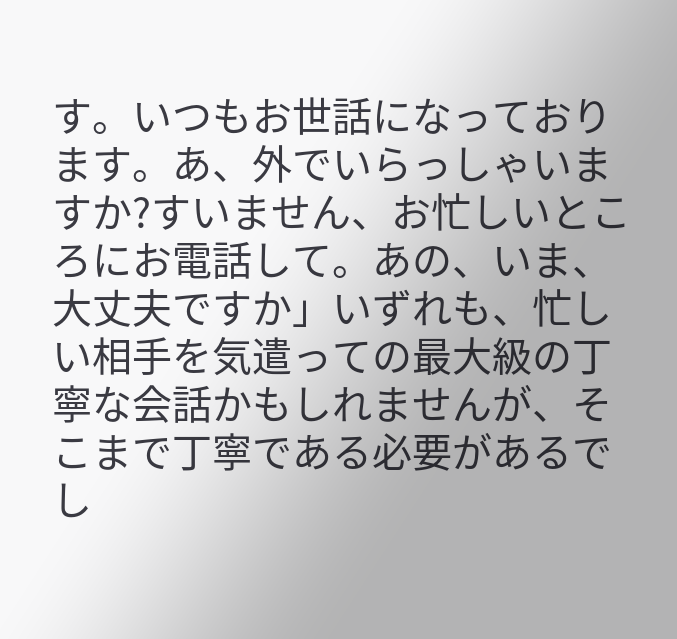す。いつもお世話になっております。あ、外でいらっしゃいますか?すいません、お忙しいところにお電話して。あの、いま、大丈夫ですか」いずれも、忙しい相手を気遣っての最大級の丁寧な会話かもしれませんが、そこまで丁寧である必要があるでし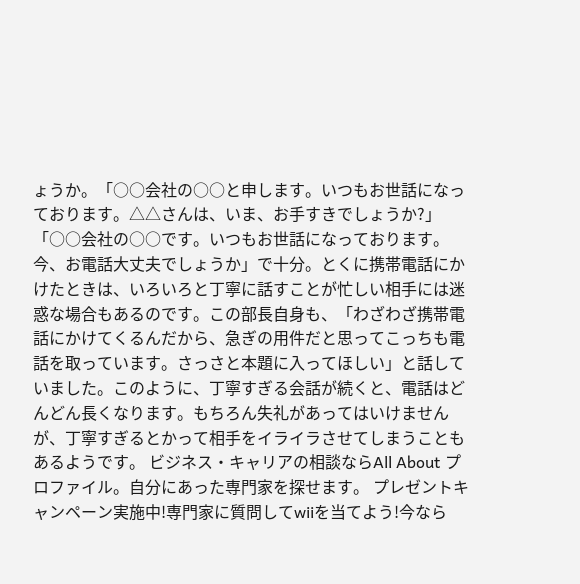ょうか。「○○会社の○○と申します。いつもお世話になっております。△△さんは、いま、お手すきでしょうか?」「○○会社の○○です。いつもお世話になっております。今、お電話大丈夫でしょうか」で十分。とくに携帯電話にかけたときは、いろいろと丁寧に話すことが忙しい相手には迷惑な場合もあるのです。この部長自身も、「わざわざ携帯電話にかけてくるんだから、急ぎの用件だと思ってこっちも電話を取っています。さっさと本題に入ってほしい」と話していました。このように、丁寧すぎる会話が続くと、電話はどんどん長くなります。もちろん失礼があってはいけませんが、丁寧すぎるとかって相手をイライラさせてしまうこともあるようです。 ビジネス・キャリアの相談ならAll About プロファイル。自分にあった専門家を探せます。 プレゼントキャンペーン実施中!専門家に質問してwiiを当てよう!今なら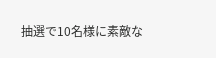抽選で10名様に素敵な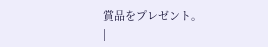賞品をプレゼント。
|